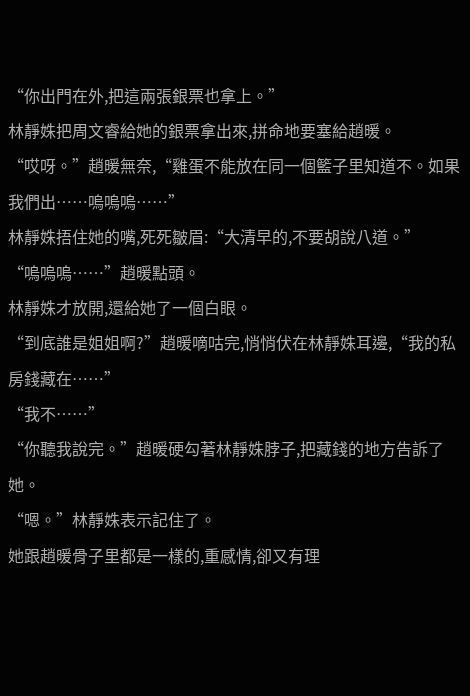“你出門在外,把這兩張銀票也拿上。”
林靜姝把周文睿給她的銀票拿出來,拼命地要塞給趙暖。
“哎呀。”趙暖無奈,“雞蛋不能放在同一個籃子里知道不。如果我們出……嗚嗚嗚……”
林靜姝捂住她的嘴,死死皺眉:“大清早的,不要胡說八道。”
“嗚嗚嗚……”趙暖點頭。
林靜姝才放開,還給她了一個白眼。
“到底誰是姐姐啊?”趙暖嘀咕完,悄悄伏在林靜姝耳邊,“我的私房錢藏在……”
“我不……”
“你聽我說完。”趙暖硬勾著林靜姝脖子,把藏錢的地方告訴了她。
“嗯。”林靜姝表示記住了。
她跟趙暖骨子里都是一樣的,重感情,卻又有理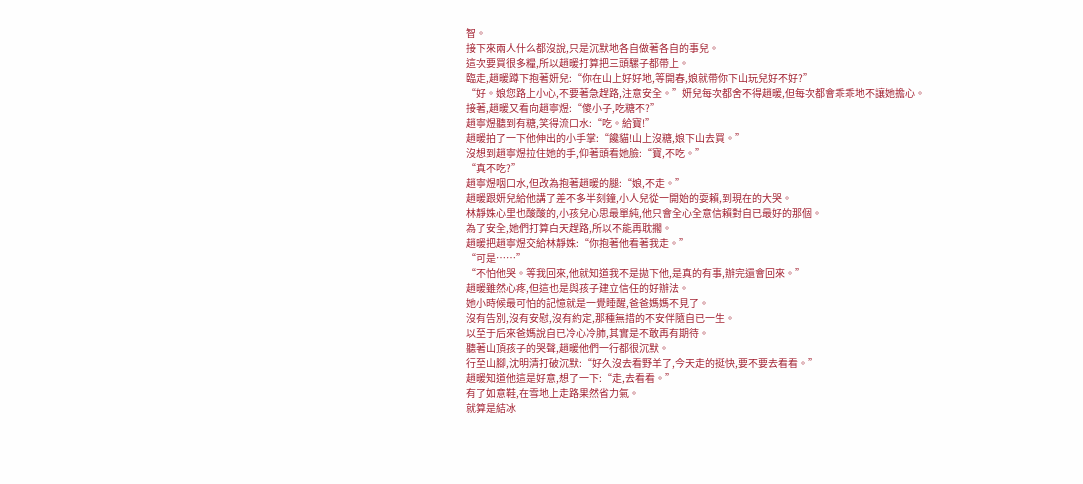智。
接下來兩人什么都沒說,只是沉默地各自做著各自的事兒。
這次要買很多糧,所以趙暖打算把三頭騾子都帶上。
臨走,趙暖蹲下抱著妍兒:“你在山上好好地,等開春,娘就帶你下山玩兒好不好?”
“好。娘您路上小心,不要著急趕路,注意安全。”妍兒每次都舍不得趙暖,但每次都會乖乖地不讓她擔心。
接著,趙暖又看向趙寧煜:“傻小子,吃糖不?”
趙寧煜聽到有糖,笑得流口水:“吃。給寶!”
趙暖拍了一下他伸出的小手掌:“饞貓!山上沒糖,娘下山去買。”
沒想到趙寧煜拉住她的手,仰著頭看她臉:“寶,不吃。”
“真不吃?”
趙寧煜咽口水,但改為抱著趙暖的腿:“娘,不走。”
趙暖跟妍兒給他講了差不多半刻鐘,小人兒從一開始的耍賴,到現在的大哭。
林靜姝心里也酸酸的,小孩兒心思最單純,他只會全心全意信賴對自已最好的那個。
為了安全,她們打算白天趕路,所以不能再耽擱。
趙暖把趙寧煜交給林靜姝:“你抱著他看著我走。”
“可是……”
“不怕他哭。等我回來,他就知道我不是拋下他,是真的有事,辦完還會回來。”
趙暖雖然心疼,但這也是與孩子建立信任的好辦法。
她小時候最可怕的記憶就是一覺睡醒,爸爸媽媽不見了。
沒有告別,沒有安慰,沒有約定,那種無措的不安伴隨自已一生。
以至于后來爸媽說自已冷心冷肺,其實是不敢再有期待。
聽著山頂孩子的哭聲,趙暖他們一行都很沉默。
行至山腳,沈明清打破沉默:“好久沒去看野羊了,今天走的挺快,要不要去看看。”
趙暖知道他這是好意,想了一下:“走,去看看。”
有了如意鞋,在雪地上走路果然省力氣。
就算是結冰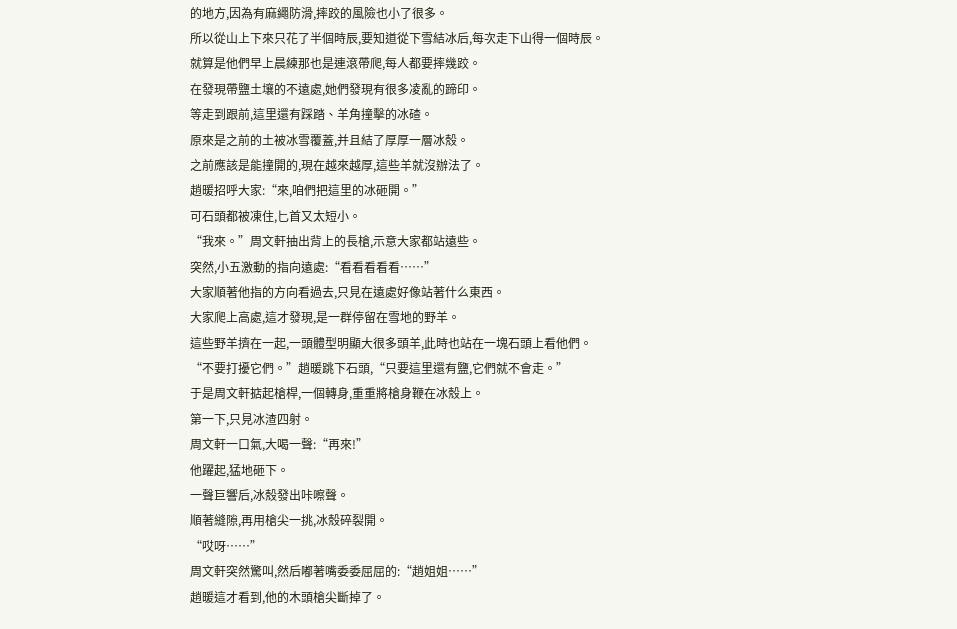的地方,因為有麻繩防滑,摔跤的風險也小了很多。
所以從山上下來只花了半個時辰,要知道從下雪結冰后,每次走下山得一個時辰。
就算是他們早上晨練那也是連滾帶爬,每人都要摔幾跤。
在發現帶鹽土壤的不遠處,她們發現有很多凌亂的蹄印。
等走到跟前,這里還有踩踏、羊角撞擊的冰碴。
原來是之前的土被冰雪覆蓋,并且結了厚厚一層冰殼。
之前應該是能撞開的,現在越來越厚,這些羊就沒辦法了。
趙暖招呼大家:“來,咱們把這里的冰砸開。”
可石頭都被凍住,匕首又太短小。
“我來。”周文軒抽出背上的長槍,示意大家都站遠些。
突然,小五激動的指向遠處:“看看看看看……”
大家順著他指的方向看過去,只見在遠處好像站著什么東西。
大家爬上高處,這才發現,是一群停留在雪地的野羊。
這些野羊擠在一起,一頭體型明顯大很多頭羊,此時也站在一塊石頭上看他們。
“不要打擾它們。”趙暖跳下石頭,“只要這里還有鹽,它們就不會走。”
于是周文軒掂起槍桿,一個轉身,重重將槍身鞭在冰殼上。
第一下,只見冰渣四射。
周文軒一口氣,大喝一聲:“再來!”
他躍起,猛地砸下。
一聲巨響后,冰殼發出咔嚓聲。
順著縫隙,再用槍尖一挑,冰殼碎裂開。
“哎呀……”
周文軒突然驚叫,然后嘟著嘴委委屈屈的:“趙姐姐……”
趙暖這才看到,他的木頭槍尖斷掉了。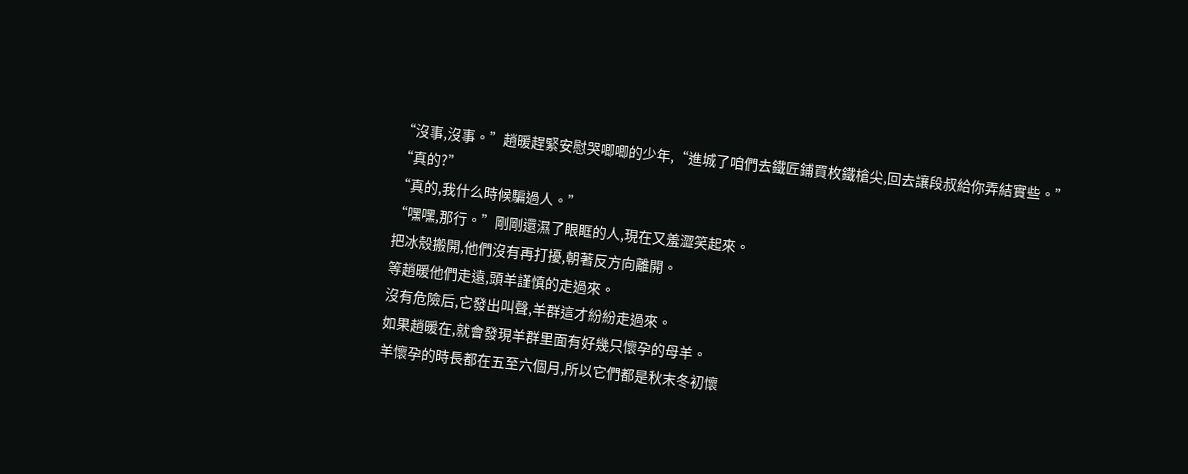“沒事,沒事。”趙暖趕緊安慰哭唧唧的少年,“進城了咱們去鐵匠鋪買枚鐵槍尖,回去讓段叔給你弄結實些。”
“真的?”
“真的,我什么時候騙過人。”
“嘿嘿,那行。”剛剛還濕了眼眶的人,現在又羞澀笑起來。
把冰殼搬開,他們沒有再打擾,朝著反方向離開。
等趙暖他們走遠,頭羊謹慎的走過來。
沒有危險后,它發出叫聲,羊群這才紛紛走過來。
如果趙暖在,就會發現羊群里面有好幾只懷孕的母羊。
羊懷孕的時長都在五至六個月,所以它們都是秋末冬初懷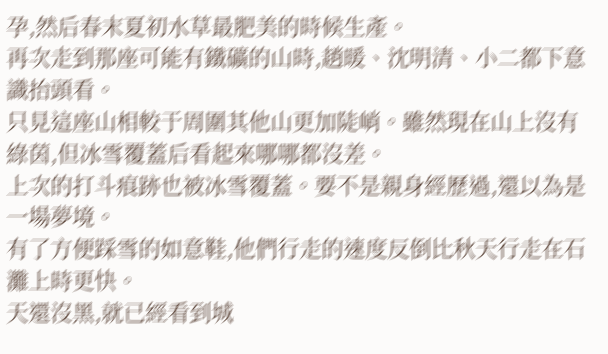孕,然后春末夏初水草最肥美的時候生產。
再次走到那座可能有鐵礦的山時,趙暖、沈明清、小二都下意識抬頭看。
只見這座山相較于周圍其他山更加陡峭。雖然現在山上沒有綠茵,但冰雪覆蓋后看起來哪哪都沒差。
上次的打斗痕跡也被冰雪覆蓋。要不是親身經歷過,還以為是一場夢境。
有了方便踩雪的如意鞋,他們行走的速度反倒比秋天行走在石灘上時更快。
天還沒黑,就已經看到城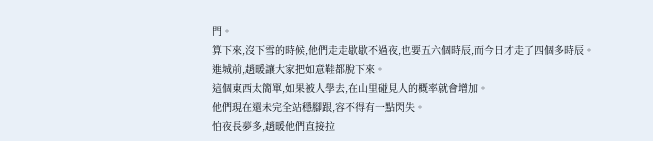門。
算下來,沒下雪的時候,他們走走歇歇不過夜,也要五六個時辰,而今日才走了四個多時辰。
進城前,趙暖讓大家把如意鞋都脫下來。
這個東西太簡單,如果被人學去,在山里碰見人的概率就會增加。
他們現在還未完全站穩腳跟,容不得有一點閃失。
怕夜長夢多,趙暖他們直接拉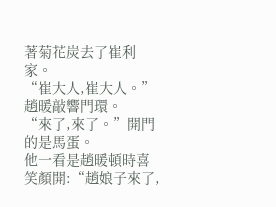著菊花炭去了崔利家。
“崔大人,崔大人。”趙暖敲響門環。
“來了,來了。”開門的是馬蛋。
他一看是趙暖頓時喜笑顏開:“趙娘子來了,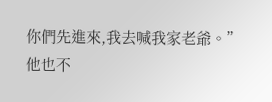你們先進來,我去喊我家老爺。”
他也不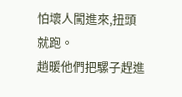怕壞人闖進來,扭頭就跑。
趙暖他們把騾子趕進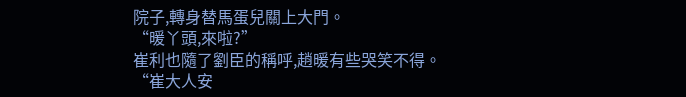院子,轉身替馬蛋兒關上大門。
“暖丫頭,來啦?”
崔利也隨了劉臣的稱呼,趙暖有些哭笑不得。
“崔大人安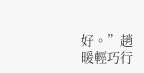好。”趙暖輕巧行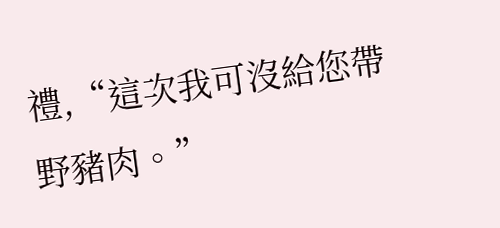禮,“這次我可沒給您帶野豬肉。”